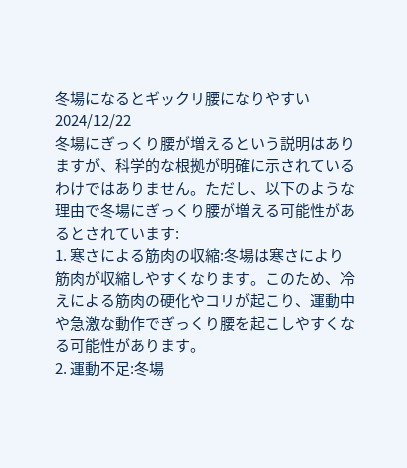冬場になるとギックリ腰になりやすい
2024/12/22
冬場にぎっくり腰が増えるという説明はありますが、科学的な根拠が明確に示されているわけではありません。ただし、以下のような理由で冬場にぎっくり腰が増える可能性があるとされています:
1. 寒さによる筋肉の収縮:冬場は寒さにより筋肉が収縮しやすくなります。このため、冷えによる筋肉の硬化やコリが起こり、運動中や急激な動作でぎっくり腰を起こしやすくなる可能性があります。
2. 運動不足:冬場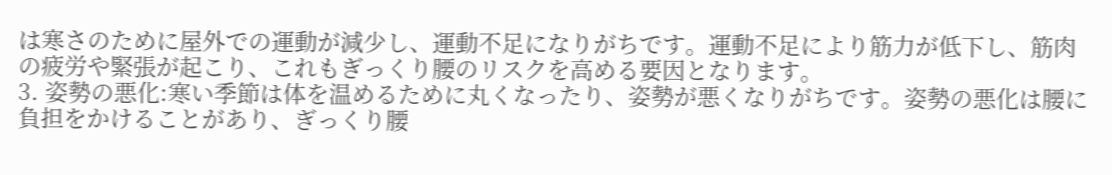は寒さのために屋外での運動が減少し、運動不足になりがちです。運動不足により筋力が低下し、筋肉の疲労や緊張が起こり、これもぎっくり腰のリスクを高める要因となります。
3. 姿勢の悪化:寒い季節は体を温めるために丸くなったり、姿勢が悪くなりがちです。姿勢の悪化は腰に負担をかけることがあり、ぎっくり腰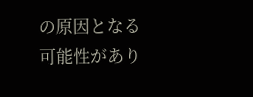の原因となる可能性があり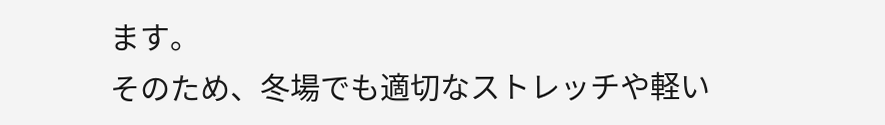ます。
そのため、冬場でも適切なストレッチや軽い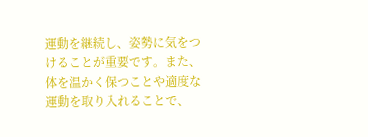運動を継続し、姿勢に気をつけることが重要です。また、体を温かく保つことや適度な運動を取り入れることで、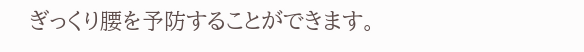ぎっくり腰を予防することができます。